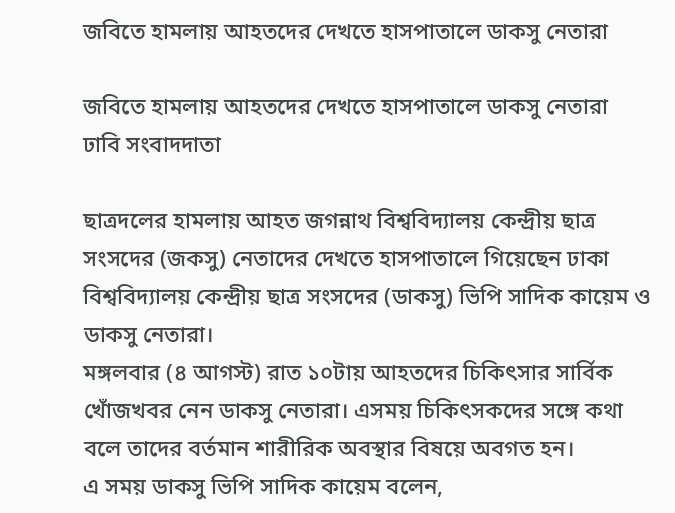জবিতে হামলায় আহতদের দেখতে হাসপাতালে ডাকসু নেতারা

জবিতে হামলায় আহতদের দেখতে হাসপাতালে ডাকসু নেতারা
ঢাবি সংবাদদাতা

ছাত্রদলের হামলায় আহত জগন্নাথ বিশ্ববিদ্যালয় কেন্দ্রীয় ছাত্র সংসদের (জকসু) নেতাদের দেখতে হাসপাতালে গিয়েছেন ঢাকা বিশ্ববিদ্যালয় কেন্দ্রীয় ছাত্র সংসদের (ডাকসু) ভিপি সাদিক কায়েম ও ডাকসু নেতারা।
মঙ্গলবার (৪ আগস্ট) রাত ১০টায় আহতদের চিকিৎসার সার্বিক খোঁজখবর নেন ডাকসু নেতারা। এসময় চিকিৎসকদের সঙ্গে কথা বলে তাদের বর্তমান শারীরিক অবস্থার বিষয়ে অবগত হন।
এ সময় ডাকসু ভিপি সাদিক কায়েম বলেন,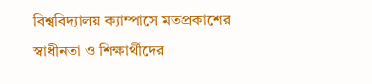বিশ্ববিদ্যালয় ক্যাম্পাসে মতপ্রকাশের স্বাধীনতা ও শিক্ষার্থীদের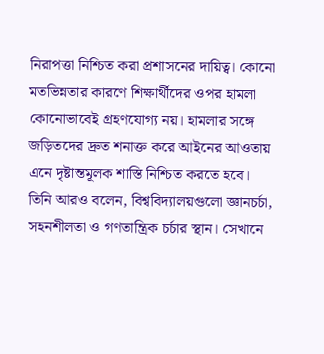নিরাপত্তা নিশ্চিত করা প্রশাসনের দায়িত্ব। কোনো মতভিন্নতার কারণে শিক্ষার্থীদের ওপর হামলা কোনোভাবেই গ্রহণযোগ্য নয়। হামলার সঙ্গে জড়িতদের দ্রুত শনাক্ত করে আইনের আওতায় এনে দৃষ্টান্তমূলক শাস্তি নিশ্চিত করতে হবে।
তিনি আরও বলেন, বিশ্ববিদ্যালয়গুলো জ্ঞানচর্চা, সহনশীলতা ও গণতান্ত্রিক চর্চার স্থান। সেখানে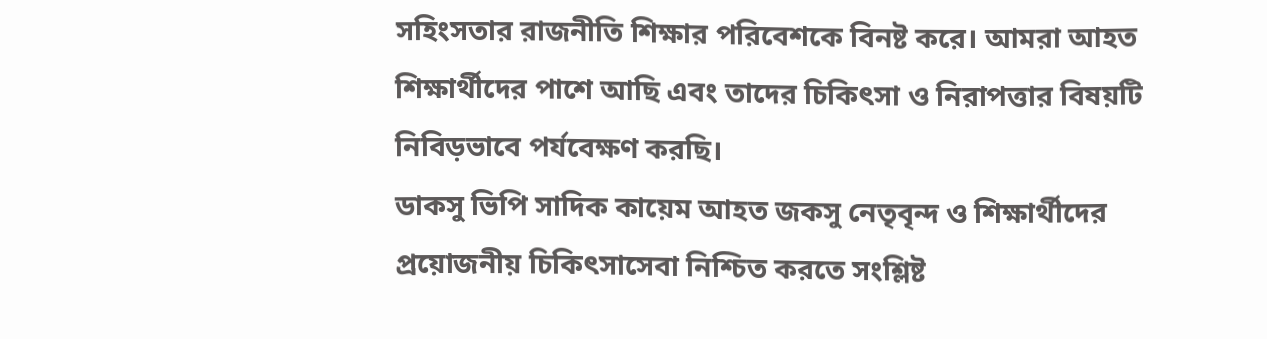সহিংসতার রাজনীতি শিক্ষার পরিবেশকে বিনষ্ট করে। আমরা আহত শিক্ষার্থীদের পাশে আছি এবং তাদের চিকিৎসা ও নিরাপত্তার বিষয়টি নিবিড়ভাবে পর্যবেক্ষণ করছি।
ডাকসু ভিপি সাদিক কায়েম আহত জকসু নেতৃবৃন্দ ও শিক্ষার্থীদের প্রয়োজনীয় চিকিৎসাসেবা নিশ্চিত করতে সংশ্লিষ্ট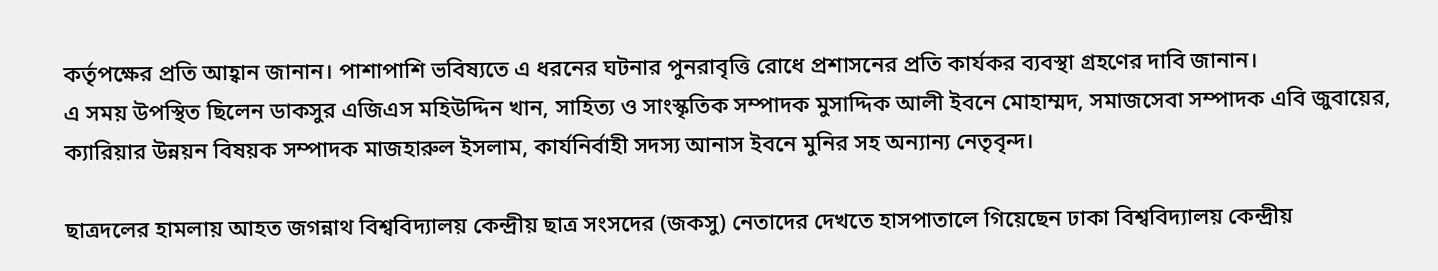কর্তৃপক্ষের প্রতি আহ্বান জানান। পাশাপাশি ভবিষ্যতে এ ধরনের ঘটনার পুনরাবৃত্তি রোধে প্রশাসনের প্রতি কার্যকর ব্যবস্থা গ্রহণের দাবি জানান।
এ সময় উপস্থিত ছিলেন ডাকসুর এজিএস মহিউদ্দিন খান, সাহিত্য ও সাংস্কৃতিক সম্পাদক মুসাদ্দিক আলী ইবনে মোহাম্মদ, সমাজসেবা সম্পাদক এবি জুবায়ের, ক্যারিয়ার উন্নয়ন বিষয়ক সম্পাদক মাজহারুল ইসলাম, কার্যনির্বাহী সদস্য আনাস ইবনে মুনির সহ অন্যান্য নেতৃবৃন্দ।

ছাত্রদলের হামলায় আহত জগন্নাথ বিশ্ববিদ্যালয় কেন্দ্রীয় ছাত্র সংসদের (জকসু) নেতাদের দেখতে হাসপাতালে গিয়েছেন ঢাকা বিশ্ববিদ্যালয় কেন্দ্রীয়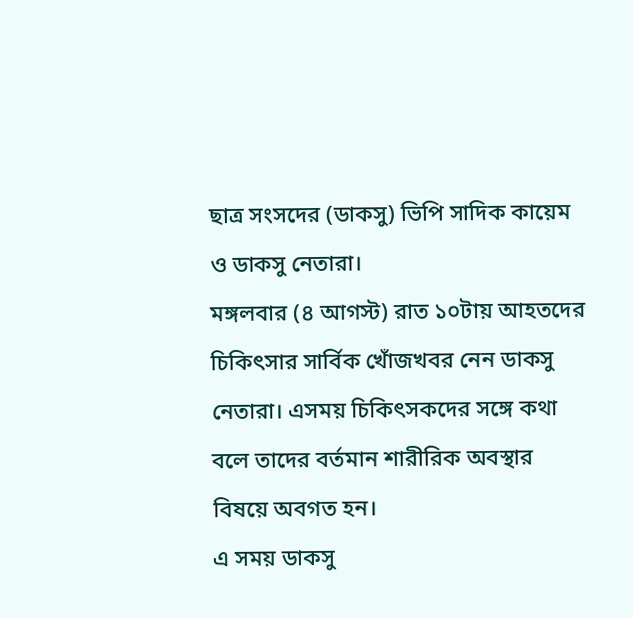ছাত্র সংসদের (ডাকসু) ভিপি সাদিক কায়েম ও ডাকসু নেতারা।
মঙ্গলবার (৪ আগস্ট) রাত ১০টায় আহতদের চিকিৎসার সার্বিক খোঁজখবর নেন ডাকসু নেতারা। এসময় চিকিৎসকদের সঙ্গে কথা বলে তাদের বর্তমান শারীরিক অবস্থার বিষয়ে অবগত হন।
এ সময় ডাকসু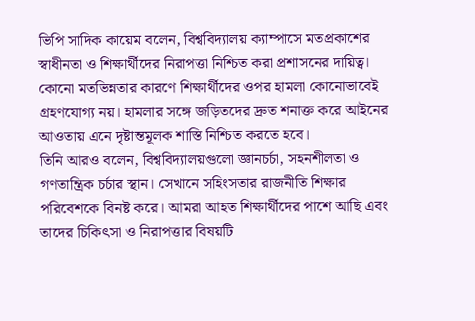ভিপি সাদিক কায়েম বলেন, বিশ্ববিদ্যালয় ক্যাম্পাসে মতপ্রকাশের স্বাধীনতা ও শিক্ষার্থীদের নিরাপত্তা নিশ্চিত করা প্রশাসনের দায়িত্ব। কোনো মতভিন্নতার কারণে শিক্ষার্থীদের ওপর হামলা কোনোভাবেই গ্রহণযোগ্য নয়। হামলার সঙ্গে জড়িতদের দ্রুত শনাক্ত করে আইনের আওতায় এনে দৃষ্টান্তমূলক শাস্তি নিশ্চিত করতে হবে।
তিনি আরও বলেন, বিশ্ববিদ্যালয়গুলো জ্ঞানচর্চা, সহনশীলতা ও গণতান্ত্রিক চর্চার স্থান। সেখানে সহিংসতার রাজনীতি শিক্ষার পরিবেশকে বিনষ্ট করে। আমরা আহত শিক্ষার্থীদের পাশে আছি এবং তাদের চিকিৎসা ও নিরাপত্তার বিষয়টি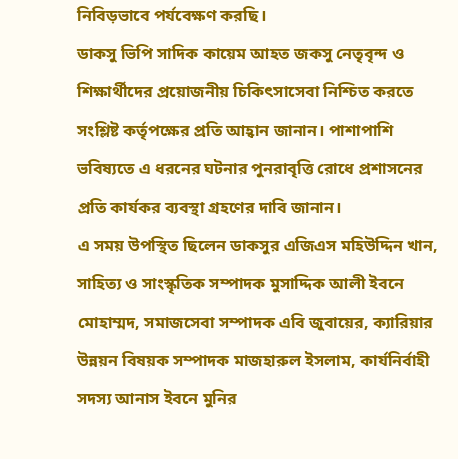নিবিড়ভাবে পর্যবেক্ষণ করছি।
ডাকসু ভিপি সাদিক কায়েম আহত জকসু নেতৃবৃন্দ ও শিক্ষার্থীদের প্রয়োজনীয় চিকিৎসাসেবা নিশ্চিত করতে সংশ্লিষ্ট কর্তৃপক্ষের প্রতি আহ্বান জানান। পাশাপাশি ভবিষ্যতে এ ধরনের ঘটনার পুনরাবৃত্তি রোধে প্রশাসনের প্রতি কার্যকর ব্যবস্থা গ্রহণের দাবি জানান।
এ সময় উপস্থিত ছিলেন ডাকসুর এজিএস মহিউদ্দিন খান, সাহিত্য ও সাংস্কৃতিক সম্পাদক মুসাদ্দিক আলী ইবনে মোহাম্মদ, সমাজসেবা সম্পাদক এবি জুবায়ের, ক্যারিয়ার উন্নয়ন বিষয়ক সম্পাদক মাজহারুল ইসলাম, কার্যনির্বাহী সদস্য আনাস ইবনে মুনির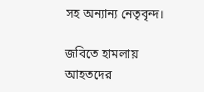সহ অন্যান্য নেতৃবৃন্দ।

জবিতে হামলায় আহতদের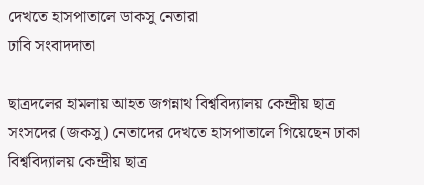দেখতে হাসপাতালে ডাকসু নেতারা
ঢাবি সংবাদদাতা

ছাত্রদলের হামলায় আহত জগন্নাথ বিশ্ববিদ্যালয় কেন্দ্রীয় ছাত্র সংসদের (জকসু) নেতাদের দেখতে হাসপাতালে গিয়েছেন ঢাকা বিশ্ববিদ্যালয় কেন্দ্রীয় ছাত্র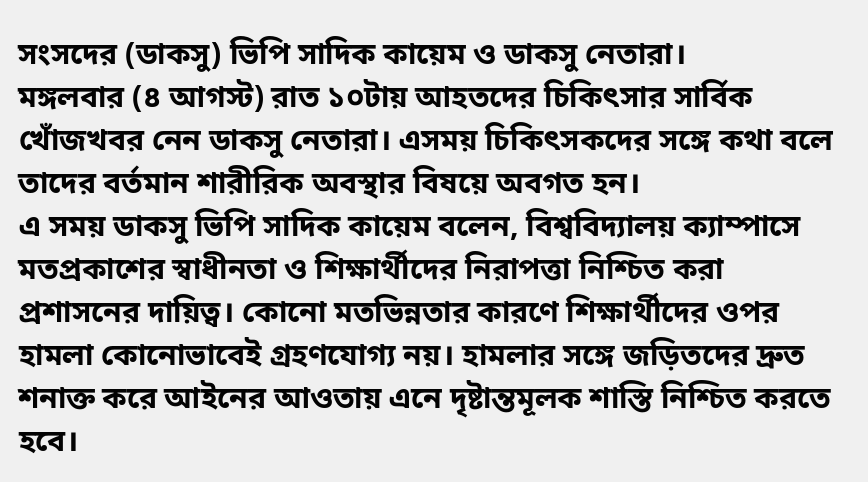সংসদের (ডাকসু) ভিপি সাদিক কায়েম ও ডাকসু নেতারা।
মঙ্গলবার (৪ আগস্ট) রাত ১০টায় আহতদের চিকিৎসার সার্বিক খোঁজখবর নেন ডাকসু নেতারা। এসময় চিকিৎসকদের সঙ্গে কথা বলে তাদের বর্তমান শারীরিক অবস্থার বিষয়ে অবগত হন।
এ সময় ডাকসু ভিপি সাদিক কায়েম বলেন, বিশ্ববিদ্যালয় ক্যাম্পাসে মতপ্রকাশের স্বাধীনতা ও শিক্ষার্থীদের নিরাপত্তা নিশ্চিত করা প্রশাসনের দায়িত্ব। কোনো মতভিন্নতার কারণে শিক্ষার্থীদের ওপর হামলা কোনোভাবেই গ্রহণযোগ্য নয়। হামলার সঙ্গে জড়িতদের দ্রুত শনাক্ত করে আইনের আওতায় এনে দৃষ্টান্তমূলক শাস্তি নিশ্চিত করতে হবে।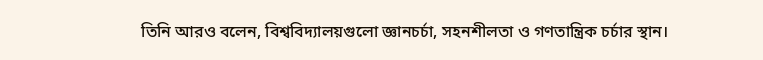তিনি আরও বলেন, বিশ্ববিদ্যালয়গুলো জ্ঞানচর্চা, সহনশীলতা ও গণতান্ত্রিক চর্চার স্থান।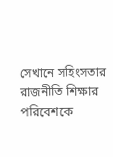সেখানে সহিংসতার রাজনীতি শিক্ষার পরিবেশকে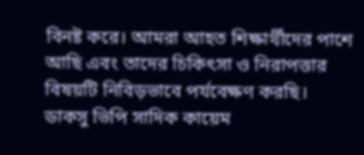বিনষ্ট করে। আমরা আহত শিক্ষার্থীদের পাশে আছি এবং তাদের চিকিৎসা ও নিরাপত্তার বিষয়টি নিবিড়ভাবে পর্যবেক্ষণ করছি।
ডাকসু ভিপি সাদিক কায়েম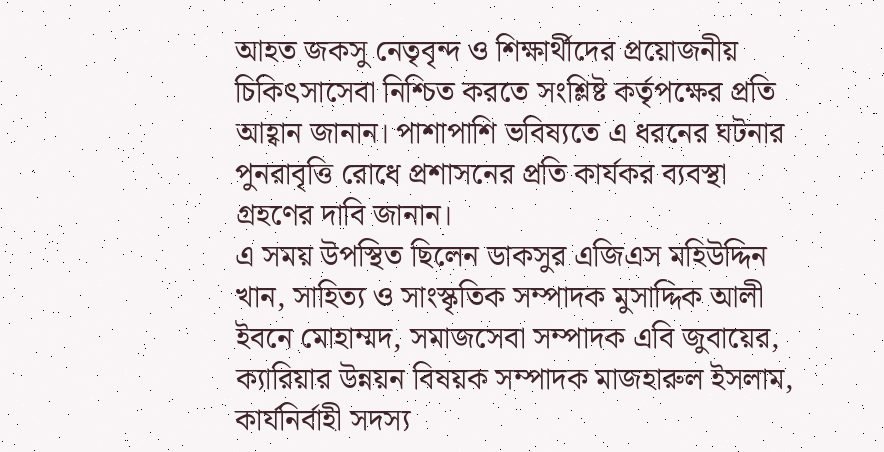আহত জকসু নেতৃবৃন্দ ও শিক্ষার্থীদের প্রয়োজনীয় চিকিৎসাসেবা নিশ্চিত করতে সংশ্লিষ্ট কর্তৃপক্ষের প্রতি আহ্বান জানান। পাশাপাশি ভবিষ্যতে এ ধরনের ঘটনার পুনরাবৃত্তি রোধে প্রশাসনের প্রতি কার্যকর ব্যবস্থা গ্রহণের দাবি জানান।
এ সময় উপস্থিত ছিলেন ডাকসুর এজিএস মহিউদ্দিন খান, সাহিত্য ও সাংস্কৃতিক সম্পাদক মুসাদ্দিক আলী ইবনে মোহাম্মদ, সমাজসেবা সম্পাদক এবি জুবায়ের, ক্যারিয়ার উন্নয়ন বিষয়ক সম্পাদক মাজহারুল ইসলাম, কার্যনির্বাহী সদস্য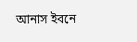আনাস ইবনে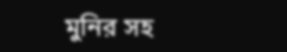মুনির সহ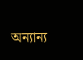অন্যান্য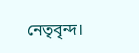নেতৃবৃন্দ।